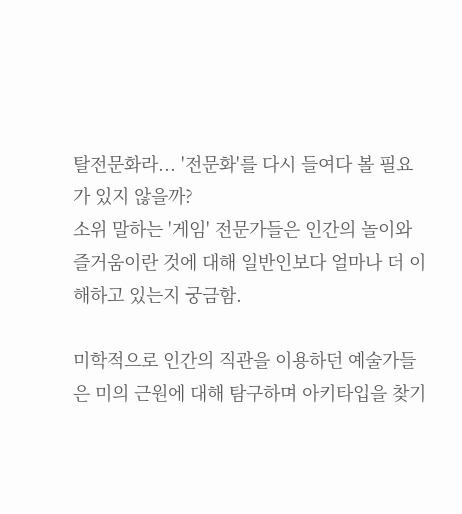탈전문화라... '전문화'를 다시 들여다 볼 필요가 있지 않을까?
소위 말하는 '게임' 전문가들은 인간의 놀이와 즐거움이란 것에 대해 일반인보다 얼마나 더 이해하고 있는지 궁금함.

미학적으로 인간의 직관을 이용하던 예술가들은 미의 근원에 대해 탐구하며 아키타입을 찾기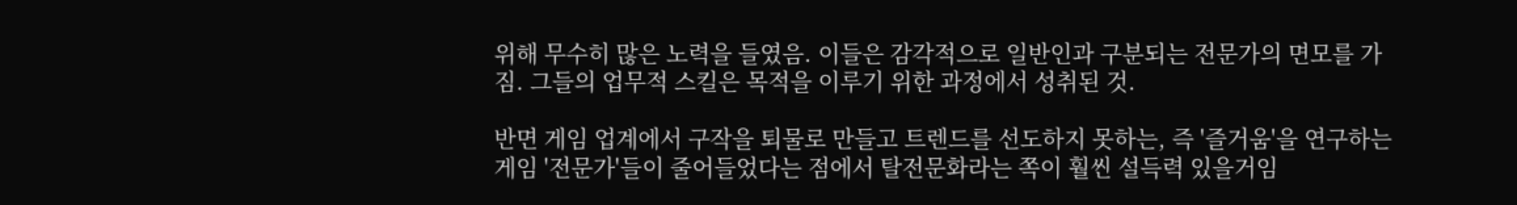위해 무수히 많은 노력을 들였음. 이들은 감각적으로 일반인과 구분되는 전문가의 면모를 가짐. 그들의 업무적 스킬은 목적을 이루기 위한 과정에서 성취된 것.

반면 게임 업계에서 구작을 퇴물로 만들고 트렌드를 선도하지 못하는, 즉 '즐거움'을 연구하는 게임 '전문가'들이 줄어들었다는 점에서 탈전문화라는 쪽이 훨씬 설득력 있을거임